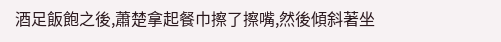酒足飯飽之後,蕭楚拿起餐巾擦了擦嘴,然後傾斜著坐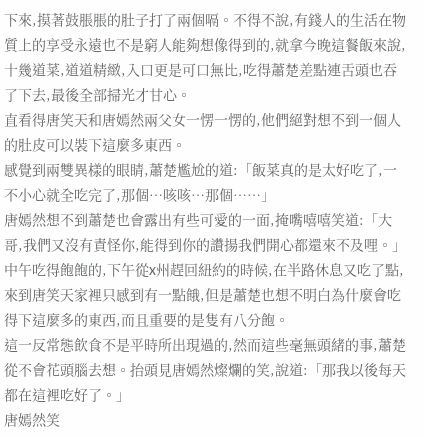下來,摸著鼓脹脹的肚子打了兩個嗝。不得不說,有錢人的生活在物質上的享受永遠也不是窮人能夠想像得到的,就拿今晚這餐飯來說,十幾道菜,道道精緻,入口更是可口無比,吃得蕭楚差點連舌頭也吞了下去,最後全部掃光才甘心。
直看得唐笑天和唐嫣然兩父女一愣一愣的,他們絕對想不到一個人的肚皮可以裝下這麼多東西。
感覺到兩雙異樣的眼睛,蕭楚尷尬的道:「飯菜真的是太好吃了,一不小心就全吃完了,那個…咳咳…那個……」
唐嫣然想不到蕭楚也會露出有些可愛的一面,掩嘴嘻嘻笑道:「大哥,我們又沒有責怪你,能得到你的讚揚我們開心都還來不及哩。」
中午吃得飽飽的,下午從x州趕回紐約的時候,在半路休息又吃了點,來到唐笑天家裡只感到有一點餓,但是蕭楚也想不明白為什麼會吃得下這麼多的東西,而且重要的是隻有八分飽。
這一反常態飲食不是平時所出現過的,然而這些毫無頭緒的事,蕭楚從不會花頭腦去想。抬頭見唐嫣然燦爛的笑,說道:「那我以後每天都在這裡吃好了。」
唐嫣然笑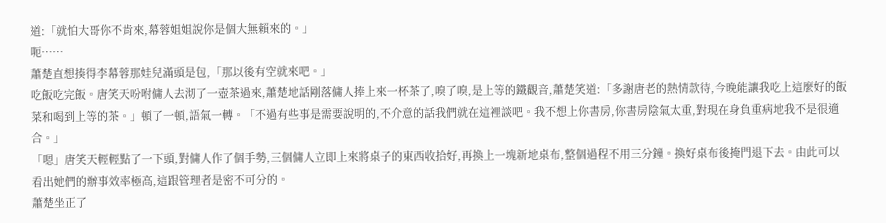道:「就怕大哥你不肯來,幕蓉姐姐說你是個大無賴來的。」
呃……
蕭楚直想揍得李幕蓉那娃兒滿頭是包,「那以後有空就來吧。」
吃飯吃完飯。唐笑天吩咐傭人去沏了一壺茶過來,蕭楚地話剛落傭人捧上來一杯茶了,嗅了嗅,是上等的鐵觀音,蕭楚笑道:「多謝唐老的熱情款待,今晚能讓我吃上這麼好的飯菜和喝到上等的茶。」頓了一頓,語氣一轉。「不過有些事是需要說明的,不介意的話我們就在這裡談吧。我不想上你書房,你書房陰氣太重,對現在身負重病地我不是很適合。」
「嗯」唐笑天輕輕點了一下頭,對傭人作了個手勢,三個傭人立即上來將桌子的東西收拾好,再換上一塊新地桌布,整個過程不用三分鐘。換好桌布後掩門退下去。由此可以看出她們的辦事效率極高,這跟管理者是密不可分的。
蕭楚坐正了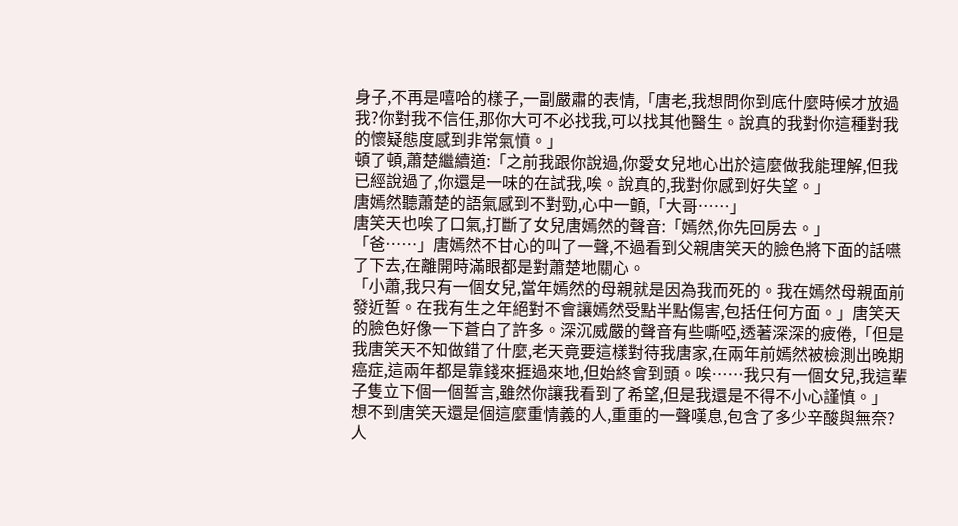身子,不再是嘻哈的樣子,一副嚴肅的表情,「唐老,我想問你到底什麼時候才放過我?你對我不信任,那你大可不必找我,可以找其他醫生。說真的我對你這種對我的懷疑態度感到非常氣憤。」
頓了頓,蕭楚繼續道:「之前我跟你說過,你愛女兒地心出於這麼做我能理解,但我已經說過了,你還是一味的在試我,唉。說真的,我對你感到好失望。」
唐嫣然聽蕭楚的語氣感到不對勁,心中一顫,「大哥……」
唐笑天也唉了口氣,打斷了女兒唐嫣然的聲音:「嫣然,你先回房去。」
「爸……」唐嫣然不甘心的叫了一聲,不過看到父親唐笑天的臉色將下面的話嚥了下去,在離開時滿眼都是對蕭楚地關心。
「小蕭,我只有一個女兒,當年嫣然的母親就是因為我而死的。我在嫣然母親面前發近誓。在我有生之年絕對不會讓嫣然受點半點傷害,包括任何方面。」唐笑天的臉色好像一下蒼白了許多。深沉威嚴的聲音有些嘶啞,透著深深的疲倦,「但是我唐笑天不知做錯了什麼,老天竟要這樣對待我唐家,在兩年前嫣然被檢測出晚期癌症,這兩年都是靠錢來捱過來地,但始終會到頭。唉……我只有一個女兒,我這輩子隻立下個一個誓言,雖然你讓我看到了希望,但是我還是不得不小心謹慎。」
想不到唐笑天還是個這麼重情義的人,重重的一聲嘆息,包含了多少辛酸與無奈?人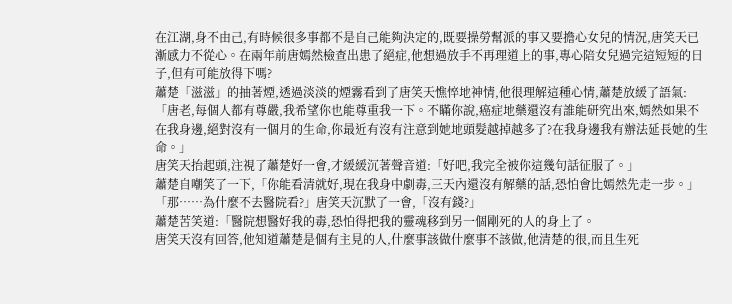在江湖,身不由己,有時候很多事都不是自己能夠決定的,既要操勞幫派的事又要擔心女兒的情況,唐笑天已漸感力不從心。在兩年前唐嫣然檢查出患了絕症,他想過放手不再理道上的事,專心陪女兒過完這短短的日子,但有可能放得下嗎?
蕭楚「滋滋」的抽著煙,透過淡淡的煙霧看到了唐笑天憔悴地神情,他很理解這種心情,蕭楚放緩了語氣:「唐老,每個人都有尊嚴,我希望你也能尊重我一下。不瞞你說,癌症地藥還沒有誰能研究出來,嫣然如果不在我身邊,絕對沒有一個月的生命,你最近有沒有注意到她地頭髮越掉越多了?在我身邊我有辦法延長她的生命。」
唐笑天抬起頭,注視了蕭楚好一會,才緩緩沉著聲音道:「好吧,我完全被你這幾句話征服了。」
蕭楚自嘲笑了一下,「你能看清就好,現在我身中劇毒,三天內還沒有解藥的話,恐怕會比嫣然先走一步。」
「那……為什麼不去醫院看?」唐笑天沉默了一會,「沒有錢?」
蕭楚苦笑道:「醫院想醫好我的毒,恐怕得把我的靈魂移到另一個剛死的人的身上了。
唐笑天沒有回答,他知道蕭楚是個有主見的人,什麼事該做什麼事不該做,他清楚的很,而且生死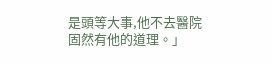是頭等大事,他不去醫院固然有他的道理。」